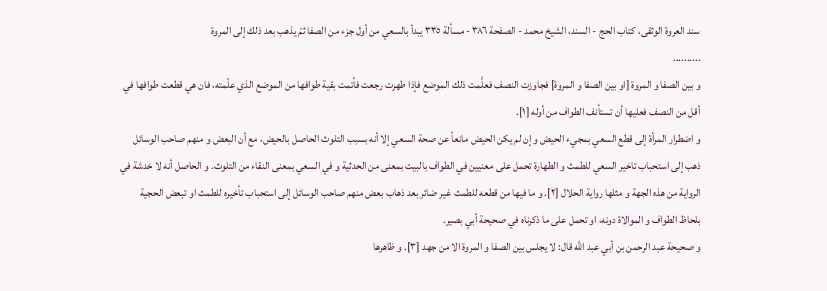سند العروة الوثقى، كتاب الحج - السند، الشيخ محمد - الصفحة ٣٨٦ - مسألة ٣٣٥ يبدأ بالسعي من أول جزء من الصفا ثمّ يذهب بعد ذلك إلى المروة
..........
و بين الصفا و المروة [او بين الصفا و المروة] فجاوزت النصف فعلَّمت ذلك الموضع فإذا طهرت رجعت فأتمت بقية طوافها من الموضع الذي علّمته، فان هي قطعت طوافها في أقل من النصف فعليها أن تستأنف الطواف من أوله [١].
و اضطرار المرأة إلى قطع السعي بمجيء الحيض و إن لم يكن الحيض مانعاً عن صحة السعي إلا أنه بسبب التلوث الحاصل بالحيض، مع أن البعض و منهم صاحب الوسائل ذهب إلى استحباب تاخير السعي للطمث و الطهارة تحمل على معنيين في الطواف بالبيت بمعنى من الحدثية و في السعي بمعنى النقاء من التلوث. و الحاصل أنه لا خدشة في الرواية من هذه الجهة و مثلها رواية الحلال [٢]. و ما فيها من قطعه للطمث غير ضائر بعد ذهاب بعض منهم صاحب الوسائل إلى استحباب تأخيره للطمث او تبعض الحجية بلحاظ الطواف و الموالاة دونه، او تحمل على ما ذكرناه في صحيحة أبي بصير.
و صحيحة عبد الرحمن بن أبي عبد الله قال: لا يجلس بين الصفا و المروة الا من جهد [٣]. و ظاهرها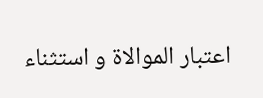اعتبار الموالاة و استثناء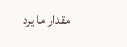مقدار ما يرد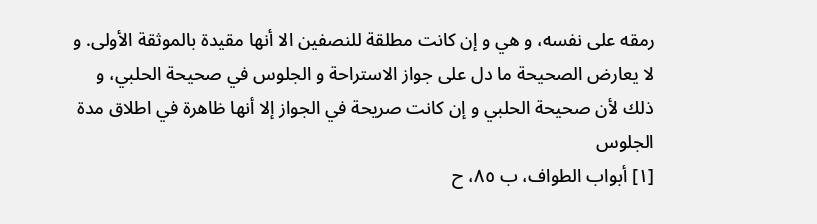رمقه على نفسه، و هي و إن كانت مطلقة للنصفين الا أنها مقيدة بالموثقة الأولى. و لا يعارض الصحيحة ما دل على جواز الاستراحة و الجلوس في صحيحة الحلبي، و ذلك لأن صحيحة الحلبي و إن كانت صريحة في الجواز إلا أنها ظاهرة في اطلاق مدة الجلوس
[١] أبواب الطواف، ب ٨٥، ح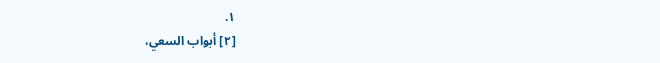١.
[٢] أبواب السعي،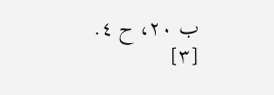ب ٢٠، ح ٤.
[٣]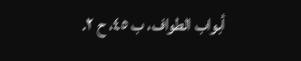أبواب الطواف، ب ٤٥، ح ٢.